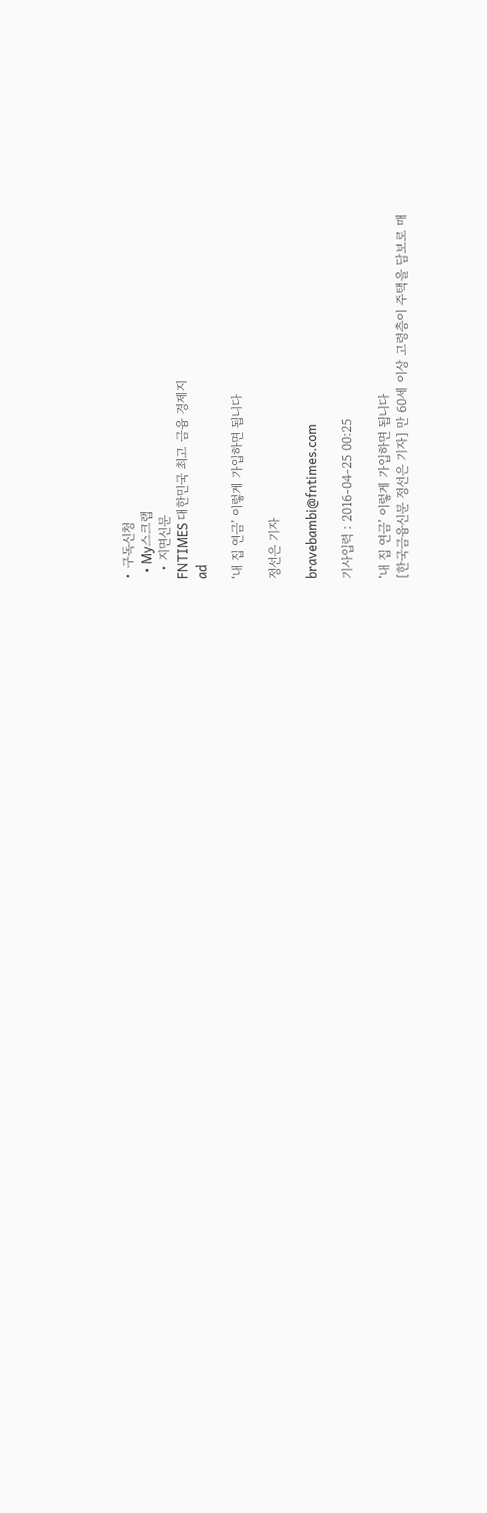• 구독신청
  • My스크랩
  • 지면신문
FNTIMES 대한민국 최고 금융 경제지
ad

‘내 집 연금’ 이렇게 가입하면 됩니다

정선은 기자

bravebambi@fntimes.com

기사입력 : 2016-04-25 00:25

‘내 집 연금’ 이렇게 가입하면 됩니다
[한국금융신문 정선은 기자] 만 60세 이상 고령층이 주택을 담보로 매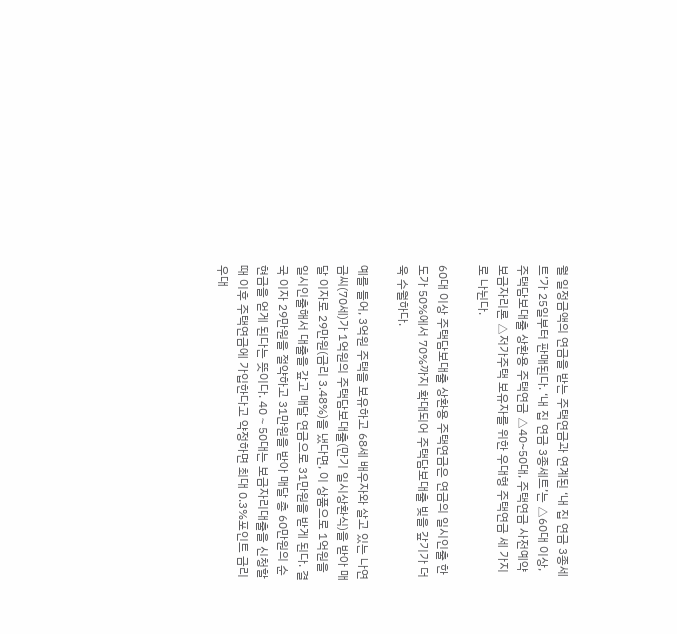월 일정금액의 연금을 받는 주택연금과 연계된 ‘내 집 연금 3종세트’가 25일부터 판매된다. ‘내 집 연금 3종세트’는 △60대 이상, 주택담보대출 상환용 주택연금 △40~50대, 주택연금 사전예약 보금자리론 △저가주택 보유자를 위한 우대형 주택연금 세 가지로 나뉜다.

60대 이상 주택담보대출 상환용 주택연금은 연금의 일시인출 한도가 50%에서 70%까지 확대되어 주택담보대출 빚을 갚기가 더욱 수월하다.

예를 들어, 3억원 주택을 보유하고 68세 배우자와 살고 있는 나연금씨(70세)가 1억원의 주택담보대출(만기 일시상환식)을 받아 매달 이자로 29만원(금리 3.48%)을 냈다면, 이 상품으로 1억원을 일시인출해서 대출을 갚고 매달 연금으로 31만원을 받게 된다. 결국 이자 29만원을 절약하고 31만원을 받아 매달 총 60만원의 순현금을 얻게 된다는 뜻이다. 40∼50대는 보금자리대출을 신청할 때 이후 주택연금에 가입한다고 약정하면 최대 0.3%포인트 금리우대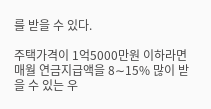를 받을 수 있다.

주택가격이 1억5000만원 이하라면 매월 연금지급액을 8∼15% 많이 받을 수 있는 우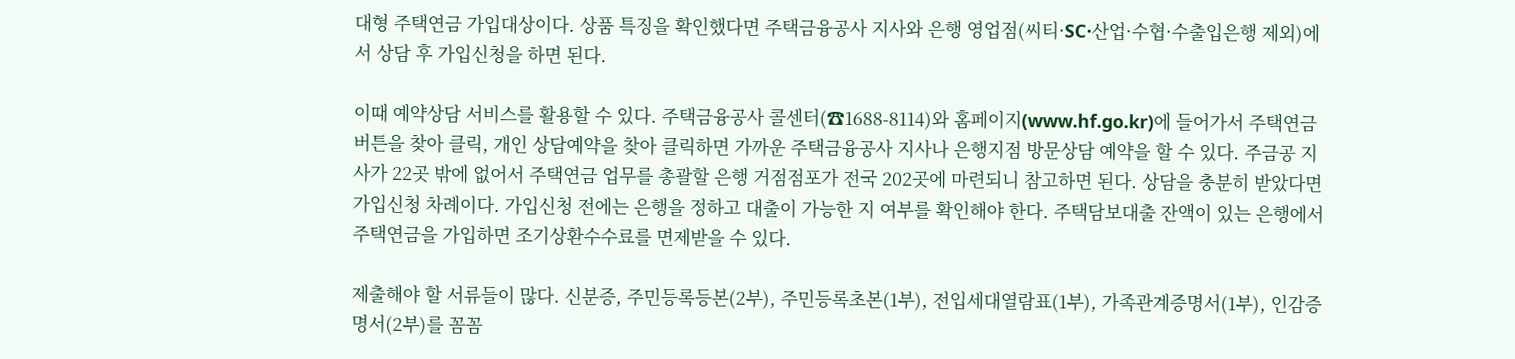대형 주택연금 가입대상이다. 상품 특징을 확인했다면 주택금융공사 지사와 은행 영업점(씨티·SC·산업·수협·수출입은행 제외)에서 상담 후 가입신청을 하면 된다.

이때 예약상담 서비스를 활용할 수 있다. 주택금융공사 콜센터(☎1688-8114)와 홈페이지(www.hf.go.kr)에 들어가서 주택연금 버튼을 찾아 클릭, 개인 상담예약을 찾아 클릭하면 가까운 주택금융공사 지사나 은행지점 방문상담 예약을 할 수 있다. 주금공 지사가 22곳 밖에 없어서 주택연금 업무를 총괄할 은행 거점점포가 전국 202곳에 마련되니 참고하면 된다. 상담을 충분히 받았다면 가입신청 차례이다. 가입신청 전에는 은행을 정하고 대출이 가능한 지 여부를 확인해야 한다. 주택담보대출 잔액이 있는 은행에서 주택연금을 가입하면 조기상환수수료를 면제받을 수 있다.

제출해야 할 서류들이 많다. 신분증, 주민등록등본(2부), 주민등록초본(1부), 전입세대열람표(1부), 가족관계증명서(1부), 인감증명서(2부)를 꼼꼼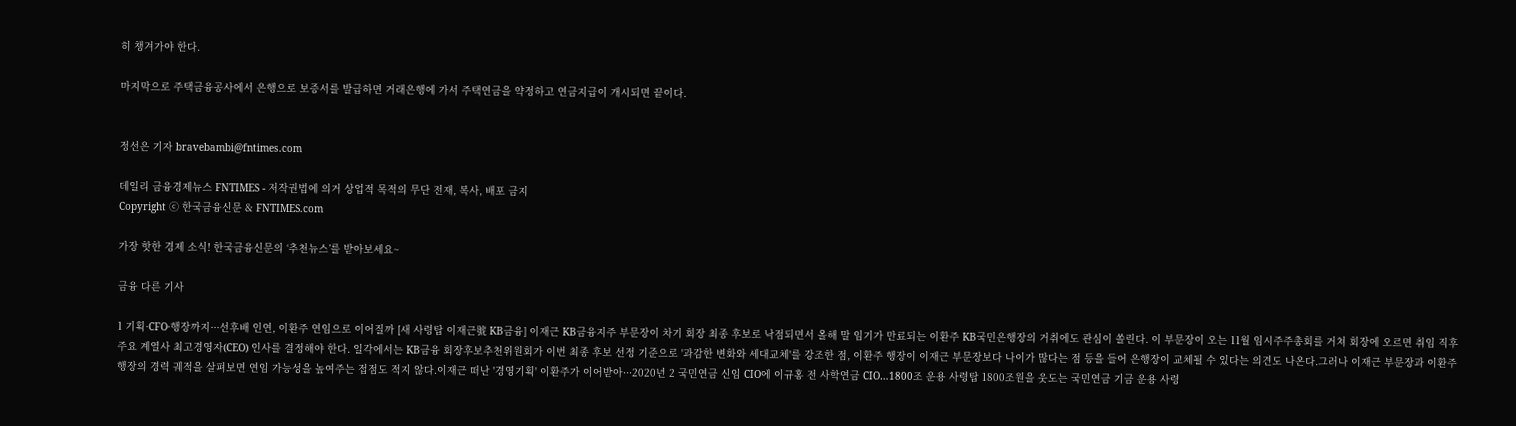히 챙겨가야 한다.

마지막으로 주택금융공사에서 은행으로 보증서를 발급하면 거래은행에 가서 주택연금을 약정하고 연금지급이 개시되면 끝이다.


정선은 기자 bravebambi@fntimes.com

데일리 금융경제뉴스 FNTIMES - 저작권법에 의거 상업적 목적의 무단 전재, 복사, 배포 금지
Copyright ⓒ 한국금융신문 & FNTIMES.com

가장 핫한 경제 소식! 한국금융신문의 ‘추천뉴스’를 받아보세요~

금융 다른 기사

1 기획·CFO·행장까지···선후배 인연, 이환주 연임으로 이어질까 [새 사령탑 이재근號 KB금융] 이재근 KB금융지주 부문장이 차기 회장 최종 후보로 낙점되면서 올해 말 임기가 만료되는 이환주 KB국민은행장의 거취에도 관심이 쏠린다. 이 부문장이 오는 11월 임시주주총회를 거쳐 회장에 오르면 취임 직후 주요 계열사 최고경영자(CEO) 인사를 결정해야 한다. 일각에서는 KB금융 회장후보추천위원회가 이번 최종 후보 선정 기준으로 '과감한 변화와 세대교체'를 강조한 점, 이환주 행장이 이재근 부문장보다 나이가 많다는 점 등을 들어 은행장이 교체될 수 있다는 의견도 나온다.그러나 이재근 부문장과 이환주 행장의 경력 궤적을 살펴보면 연임 가능성을 높여주는 접점도 적지 않다.이재근 떠난 '경영기획' 이환주가 이어받아···2020년 2 국민연금 신임 CIO에 이규홍 전 사학연금 CIO…1800조 운용 사령탑 1800조원을 웃도는 국민연금 기금 운용 사령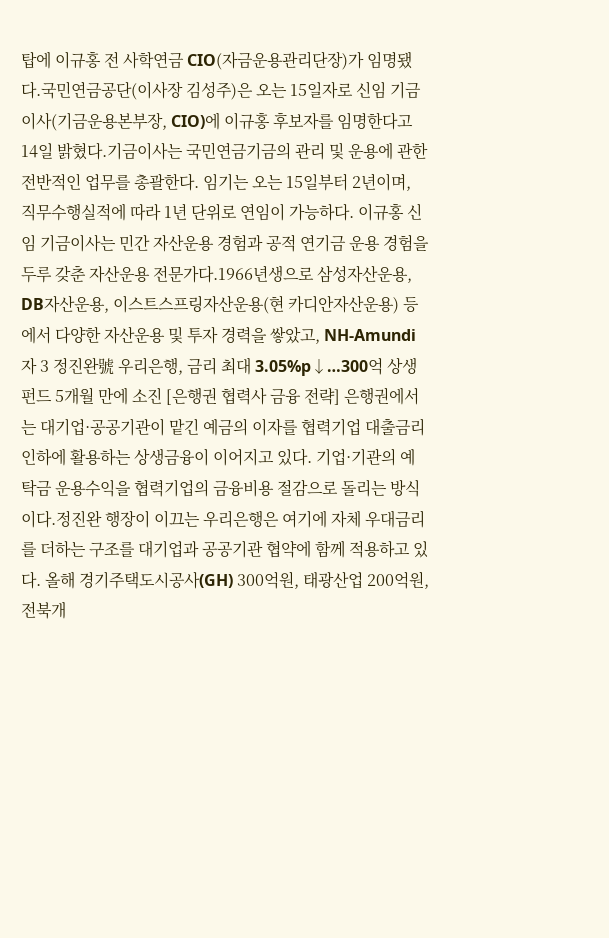탑에 이규홍 전 사학연금 CIO(자금운용관리단장)가 임명됐다.국민연금공단(이사장 김성주)은 오는 15일자로 신임 기금이사(기금운용본부장, CIO)에 이규홍 후보자를 임명한다고 14일 밝혔다.기금이사는 국민연금기금의 관리 및 운용에 관한 전반적인 업무를 총괄한다. 임기는 오는 15일부터 2년이며, 직무수행실적에 따라 1년 단위로 연임이 가능하다. 이규홍 신임 기금이사는 민간 자산운용 경험과 공적 연기금 운용 경험을 두루 갖춘 자산운용 전문가다.1966년생으로 삼성자산운용, DB자산운용, 이스트스프링자산운용(현 카디안자산운용) 등에서 다양한 자산운용 및 투자 경력을 쌓았고, NH-Amundi자 3 정진완號 우리은행, 금리 최대 3.05%p↓…300억 상생펀드 5개월 만에 소진 [은행권 협력사 금융 전략] 은행권에서는 대기업·공공기관이 맡긴 예금의 이자를 협력기업 대출금리 인하에 활용하는 상생금융이 이어지고 있다. 기업·기관의 예탁금 운용수익을 협력기업의 금융비용 절감으로 돌리는 방식이다.정진완 행장이 이끄는 우리은행은 여기에 자체 우대금리를 더하는 구조를 대기업과 공공기관 협약에 함께 적용하고 있다. 올해 경기주택도시공사(GH) 300억원, 태광산업 200억원, 전북개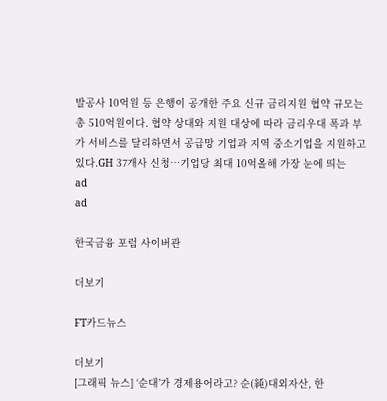발공사 10억원 등 은행이 공개한 주요 신규 금리지원 협약 규모는 총 510억원이다. 협약 상대와 지원 대상에 따라 금리우대 폭과 부가 서비스를 달리하면서 공급망 기업과 지역 중소기업을 지원하고 있다.GH 37개사 신청…기업당 최대 10억올해 가장 눈에 띄는
ad
ad

한국금융 포럼 사이버관

더보기

FT카드뉴스

더보기
[그래픽 뉴스] ‘순대’가 경제용어라고? 순(純)대외자산, 한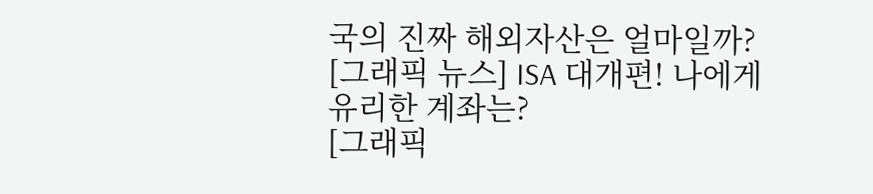국의 진짜 해외자산은 얼마일까?
[그래픽 뉴스] ISA 대개편! 나에게 유리한 계좌는?
[그래픽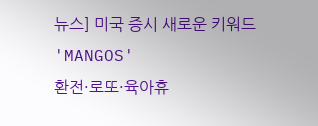뉴스] 미국 증시 새로운 키워드 'MANGOS'
환전·로또·육아휴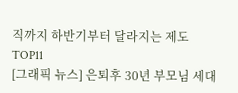직까지 하반기부터 달라지는 제도 TOP11
[그래픽 뉴스] 은퇴후 30년 부모님 세대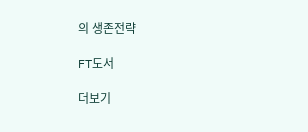의 생존전략

FT도서

더보기